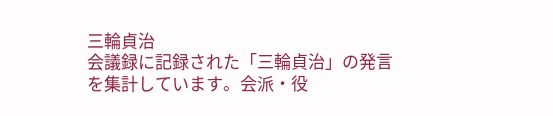三輪貞治
会議録に記録された「三輪貞治」の発言を集計しています。会派・役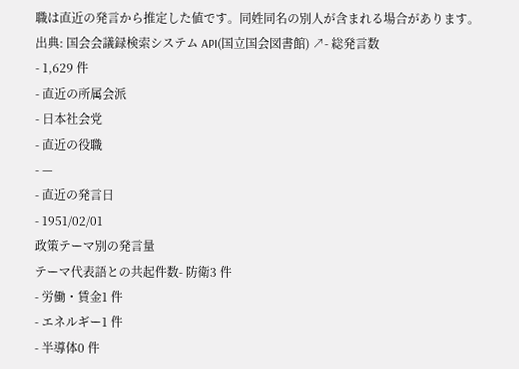職は直近の発言から推定した値です。同姓同名の別人が含まれる場合があります。
出典: 国会会議録検索システム API(国立国会図書館) ↗- 総発言数
- 1,629 件
- 直近の所属会派
- 日本社会党
- 直近の役職
- —
- 直近の発言日
- 1951/02/01
政策テーマ別の発言量
テーマ代表語との共起件数- 防衛3 件
- 労働・賃金1 件
- エネルギー1 件
- 半導体0 件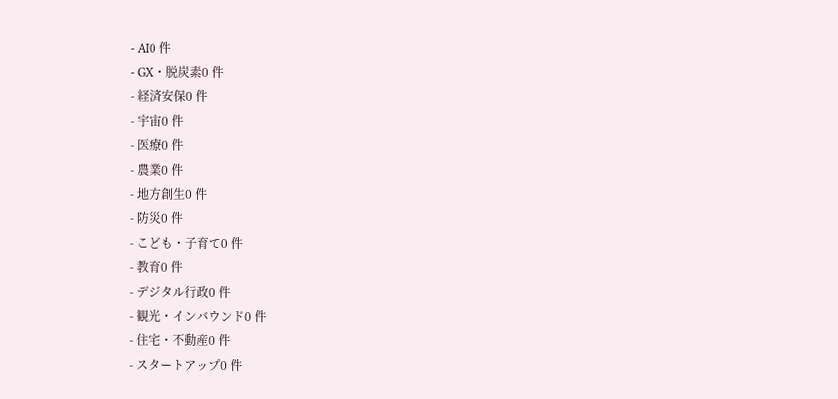- AI0 件
- GX・脱炭素0 件
- 経済安保0 件
- 宇宙0 件
- 医療0 件
- 農業0 件
- 地方創生0 件
- 防災0 件
- こども・子育て0 件
- 教育0 件
- デジタル行政0 件
- 観光・インバウンド0 件
- 住宅・不動産0 件
- スタートアップ0 件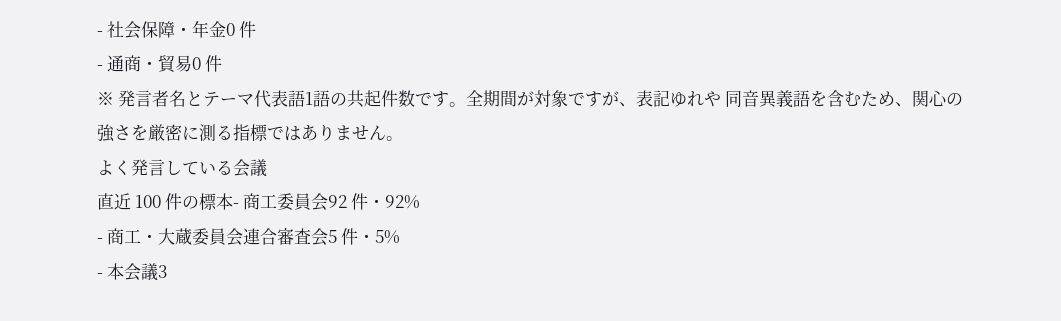- 社会保障・年金0 件
- 通商・貿易0 件
※ 発言者名とテーマ代表語1語の共起件数です。全期間が対象ですが、表記ゆれや 同音異義語を含むため、関心の強さを厳密に測る指標ではありません。
よく発言している会議
直近 100 件の標本- 商工委員会92 件・92%
- 商工・大蔵委員会連合審査会5 件・5%
- 本会議3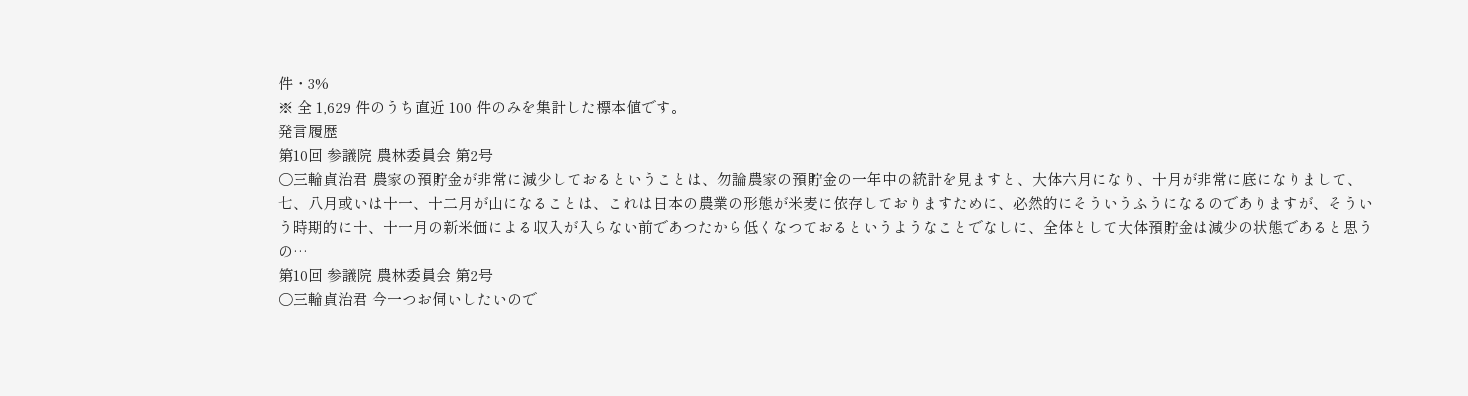件・3%
※ 全 1,629 件のうち直近 100 件のみを集計した標本値です。
発言履歴
第10回 参議院 農林委員会 第2号
○三輪貞治君 農家の預貯金が非常に減少しておるということは、勿論農家の預貯金の一年中の統計を見ますと、大体六月になり、十月が非常に底になりまして、七、八月或いは十一、十二月が山になることは、これは日本の農業の形態が米麦に依存しておりますために、必然的にそういうふうになるのでありますが、そういう時期的に十、十一月の新米価による収入が入らない前であつたから低くなつておるというようなことでなしに、全体として大体預貯金は減少の状態であると思うの…
第10回 参議院 農林委員会 第2号
○三輪貞治君 今一つお伺いしたいので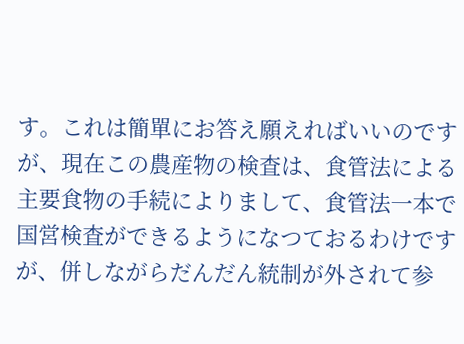す。これは簡單にお答え願えればいいのですが、現在この農産物の検査は、食管法による主要食物の手続によりまして、食管法一本で国営検査ができるようになつておるわけですが、併しながらだんだん統制が外されて参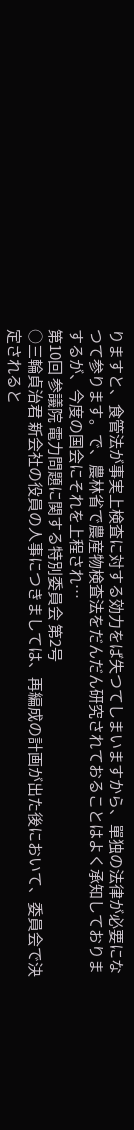りますと、食管法が事実上検査に対する効力をば失つてしまいますから、單独の法律が必要になつて参ります。で、農林省で農産物検査法をだんだん研究されておることはよく承知しておりまするが、今度の国会にそれを上程され…
第10回 参議院 電力問題に関する特別委員会 第2号
○三輪貞治君 新会社の役員の人事につきましては、再編成の計画が出た後において、委員会で決定されると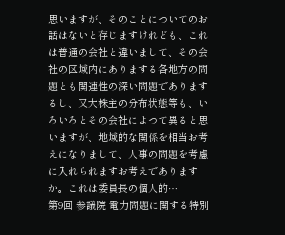思いますが、そのことについてのお話はないと存じますけれども、これは普通の会社と違いまして、その会社の区域内にありまする各地方の問題とも関連性の深い問題でありまするし、又大株主の分布状態等も、いろいろとその会社によつて異ると思いますが、地域的な関係を相当お考えになりまして、人事の問題を考慮に入れられますお考えでありますか。これは委員長の個人的…
第9回 参議院 電力問題に関する特別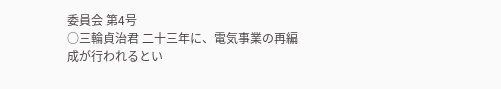委員会 第4号
○三輪貞治君 二十三年に、電気事業の再編成が行われるとい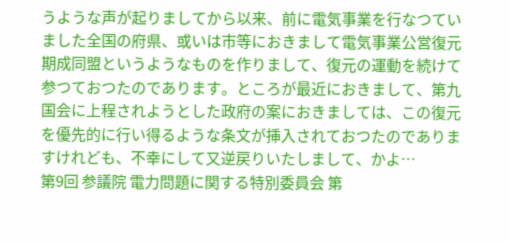うような声が起りましてから以来、前に電気事業を行なつていました全国の府県、或いは市等におきまして電気事業公営復元期成同盟というようなものを作りまして、復元の運動を続けて参つておつたのであります。ところが最近におきまして、第九国会に上程されようとした政府の案におきましては、この復元を優先的に行い得るような条文が挿入されておつたのでありますけれども、不幸にして又逆戻りいたしまして、かよ…
第9回 参議院 電力問題に関する特別委員会 第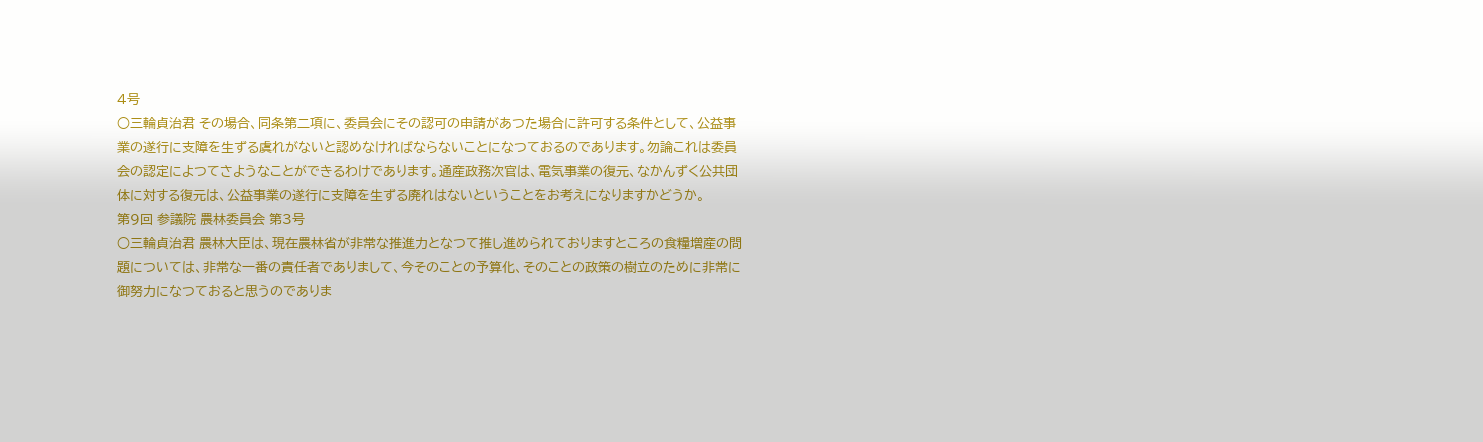4号
○三輪貞治君 その場合、同条第二項に、委員会にその認可の申請があつた場合に許可する条件として、公益事業の遂行に支障を生ずる虞れがないと認めなければならないことになつておるのであります。勿論これは委員会の認定によつてさようなことができるわけであります。通産政務次官は、電気事業の復元、なかんずく公共団体に対する復元は、公益事業の遂行に支障を生ずる廃れはないということをお考えになりますかどうか。
第9回 参議院 農林委員会 第3号
○三輪貞治君 農林大臣は、現在農林省が非常な推進力となつて推し進められておりますところの食糧増産の問題については、非常な一番の責任者でありまして、今そのことの予算化、そのことの政策の樹立のために非常に御努力になつておると思うのでありま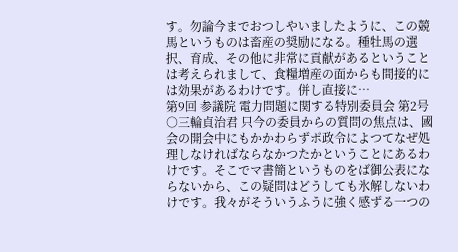す。勿論今までおつしやいましたように、この競馬というものは畜産の奨励になる。種牡馬の選択、育成、その他に非常に貢献があるということは考えられまして、食糧増産の面からも間接的には効果があるわけです。併し直接に…
第9回 参議院 電力問題に関する特別委員会 第2号
○三輪貞治君 只今の委員からの質問の焦点は、國会の開会中にもかかわらずポ政令によつてなぜ処理しなければならなかつたかということにあるわけです。そこでマ書簡というものをば御公表にならないから、この疑問はどうしても氷解しないわけです。我々がそういうふうに強く感ずる一つの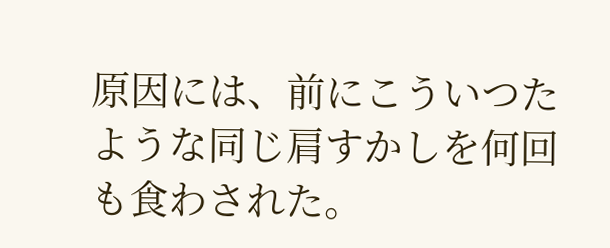原因には、前にこういつたような同じ肩すかしを何回も食わされた。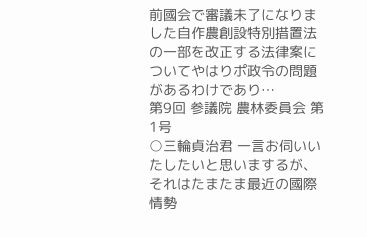前國会で審議未了になりました自作農創設特別措置法の一部を改正する法律案についてやはりポ政令の問題があるわけであり…
第9回 参議院 農林委員会 第1号
○三輪貞治君 一言お伺いいたしたいと思いまするが、それはたまたま最近の國際情勢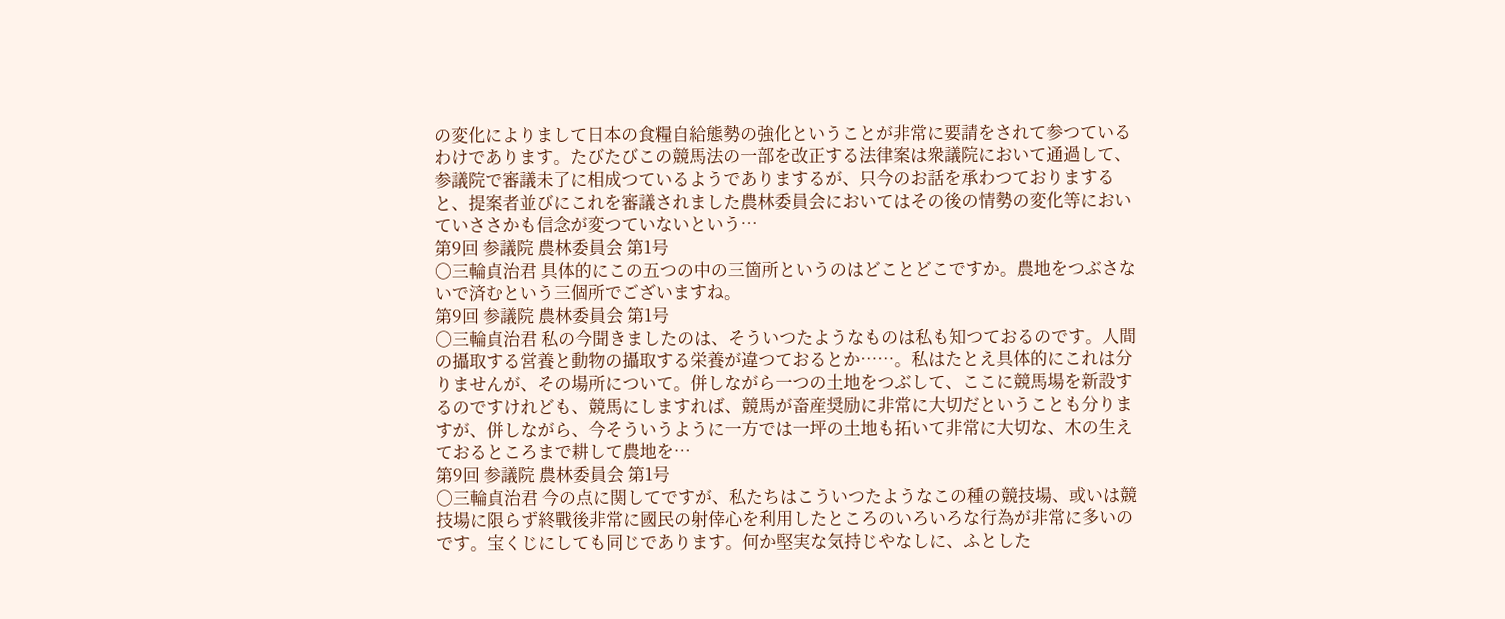の変化によりまして日本の食糧自給態勢の強化ということが非常に要請をされて参つているわけであります。たびたびこの競馬法の一部を改正する法律案は衆議院において通過して、参議院で審議未了に相成つているようでありまするが、只今のお話を承わつておりますると、提案者並びにこれを審議されました農林委員会においてはその後の情勢の変化等においていささかも信念が変つていないという…
第9回 参議院 農林委員会 第1号
○三輪貞治君 具体的にこの五つの中の三箇所というのはどことどこですか。農地をつぶさないで済むという三個所でございますね。
第9回 参議院 農林委員会 第1号
○三輪貞治君 私の今聞きましたのは、そういつたようなものは私も知つておるのです。人間の攝取する営養と動物の攝取する栄養が違つておるとか……。私はたとえ具体的にこれは分りませんが、その場所について。併しながら一つの土地をつぶして、ここに競馬場を新設するのですけれども、競馬にしますれば、競馬が畜産奨励に非常に大切だということも分りますが、併しながら、今そういうように一方では一坪の土地も拓いて非常に大切な、木の生えておるところまで耕して農地を…
第9回 参議院 農林委員会 第1号
○三輪貞治君 今の点に関してですが、私たちはこういつたようなこの種の競技場、或いは競技場に限らず終戰後非常に國民の射倖心を利用したところのいろいろな行為が非常に多いのです。宝くじにしても同じであります。何か堅実な気持じやなしに、ふとした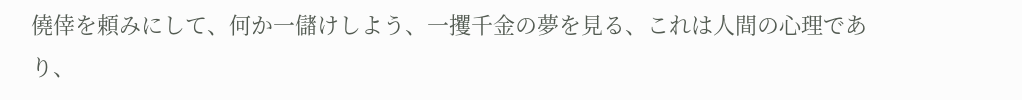僥倖を頼みにして、何か一儲けしよう、一攫千金の夢を見る、これは人間の心理であり、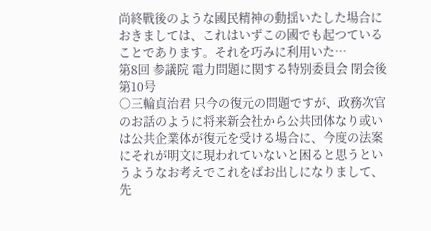尚終戰後のような國民精神の動揺いたした場合におきましては、これはいずこの國でも起つていることであります。それを巧みに利用いた…
第8回 参議院 電力問題に関する特別委員会 閉会後第10号
○三輪貞治君 只今の復元の問題ですが、政務次官のお話のように将来新会社から公共団体なり或いは公共企業体が復元を受ける場合に、今度の法案にそれが明文に現われていないと困ると思うというようなお考えでこれをばお出しになりまして、先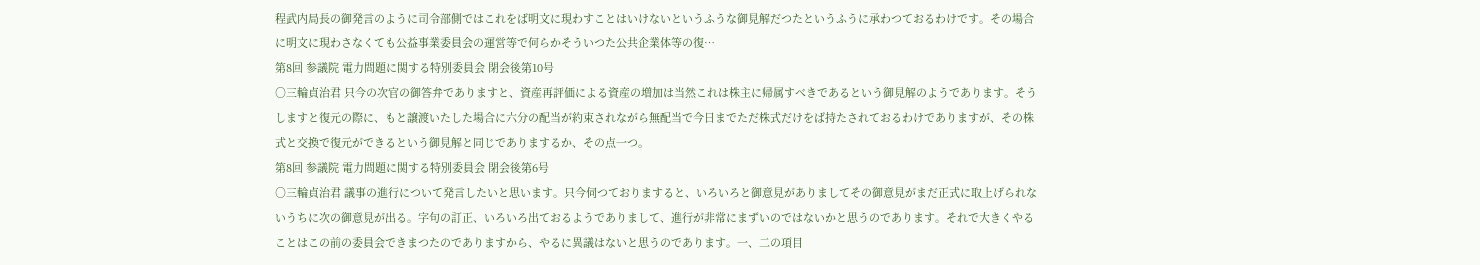程武内局長の御発言のように司令部側ではこれをば明文に現わすことはいけないというふうな御見解だつたというふうに承わつておるわけです。その場合に明文に現わさなくても公益事業委員会の運営等で何らかそういつた公共企業体等の復…
第8回 参議院 電力問題に関する特別委員会 閉会後第10号
○三輪貞治君 只今の次官の御答弁でありますと、資産再評価による資産の増加は当然これは株主に帰属すべきであるという御見解のようであります。そうしますと復元の際に、もと譲渡いたした場合に六分の配当が約束されながら無配当で今日までただ株式だけをば持たされておるわけでありますが、その株式と交換で復元ができるという御見解と同じでありまするか、その点一つ。
第8回 参議院 電力問題に関する特別委員会 閉会後第6号
○三輪貞治君 議事の進行について発言したいと思います。只今伺つておりますると、いろいろと御意見がありましてその御意見がまだ正式に取上げられないうちに次の御意見が出る。字句の訂正、いろいろ出ておるようでありまして、進行が非常にまずいのではないかと思うのであります。それで大きくやることはこの前の委員会できまつたのでありますから、やるに異議はないと思うのであります。一、二の項目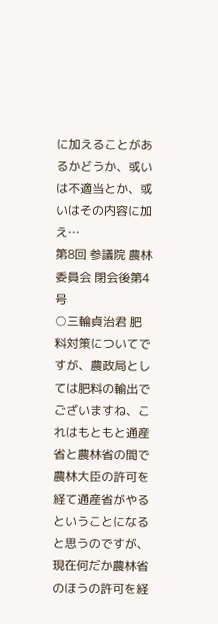に加えることがあるかどうか、或いは不適当とか、或いはその内容に加え…
第8回 参議院 農林委員会 閉会後第4号
○三輪貞治君 肥料対策についてですが、農政局としては肥料の輸出でございますね、これはもともと通産省と農林省の間で農林大臣の許可を経て通産省がやるということになると思うのですが、現在何だか農林省のほうの許可を経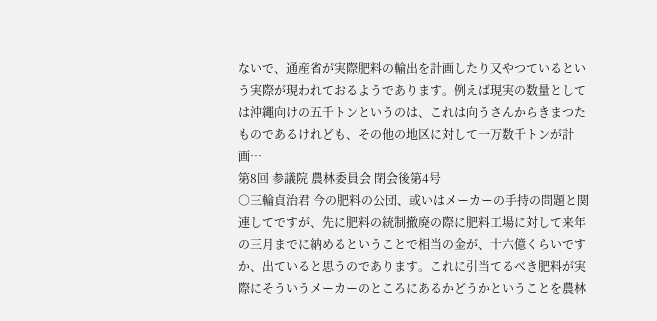ないで、通産省が実際肥料の輸出を計画したり又やつているという実際が現われておるようであります。例えば現実の数量としては沖繩向けの五千トンというのは、これは向うさんからきまつたものであるけれども、その他の地区に対して一万数千トンが計画…
第8回 参議院 農林委員会 閉会後第4号
○三輪貞治君 今の肥料の公団、或いはメーカーの手持の問題と関連してですが、先に肥料の統制撤廃の際に肥料工場に対して来年の三月までに納めるということで相当の金が、十六億くらいですか、出ていると思うのであります。これに引当てるべき肥料が実際にそういうメーカーのところにあるかどうかということを農林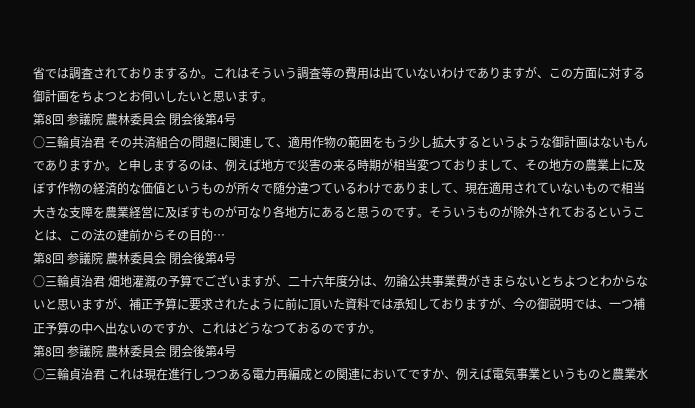省では調査されておりまするか。これはそういう調査等の費用は出ていないわけでありますが、この方面に対する御計画をちよつとお伺いしたいと思います。
第8回 参議院 農林委員会 閉会後第4号
○三輪貞治君 その共済組合の問題に関連して、適用作物の範囲をもう少し拡大するというような御計画はないもんでありますか。と申しまするのは、例えば地方で災害の来る時期が相当変つておりまして、その地方の農業上に及ぼす作物の経済的な価値というものが所々で随分違つているわけでありまして、現在適用されていないもので相当大きな支障を農業経営に及ぼすものが可なり各地方にあると思うのです。そういうものが除外されておるということは、この法の建前からその目的…
第8回 参議院 農林委員会 閉会後第4号
○三輪貞治君 畑地灌漑の予算でございますが、二十六年度分は、勿論公共事業費がきまらないとちよつとわからないと思いますが、補正予算に要求されたように前に頂いた資料では承知しておりますが、今の御説明では、一つ補正予算の中へ出ないのですか、これはどうなつておるのですか。
第8回 参議院 農林委員会 閉会後第4号
○三輪貞治君 これは現在進行しつつある電力再編成との関連においてですか、例えば電気事業というものと農業水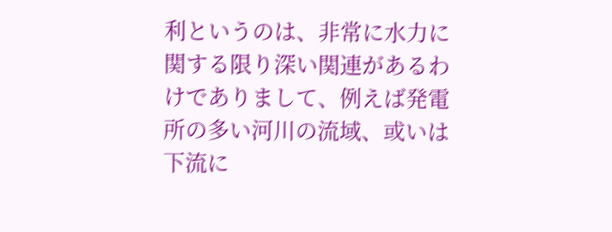利というのは、非常に水力に関する限り深い関連があるわけでありまして、例えば発電所の多い河川の流域、或いは下流に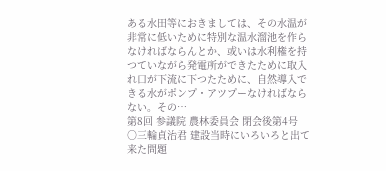ある水田等におきましては、その水温が非常に低いために特別な温水溜池を作らなければならんとか、或いは水利権を持つていながら発電所ができたために取入れ口が下流に下つたために、自然導入できる水がポンプ・アツプーなければならない。その…
第8回 参議院 農林委員会 閉会後第4号
○三輪貞治君 建設当時にいろいろと出て来た問題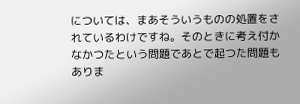については、まあそういうものの処置をされているわけですね。そのときに考え付かなかつたという問題であとで起つた問題もありま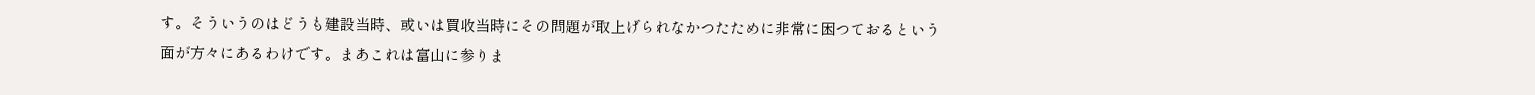す。そういうのはどうも建設当時、或いは買收当時にその問題が取上げられなかつたために非常に困つておるという面が方々にあるわけです。まあこれは富山に参りま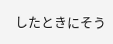したときにそう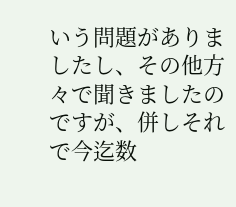いう問題がありましたし、その他方々で聞きましたのですが、併しそれで今迄数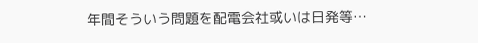年間そういう問題を配電会社或いは日発等…